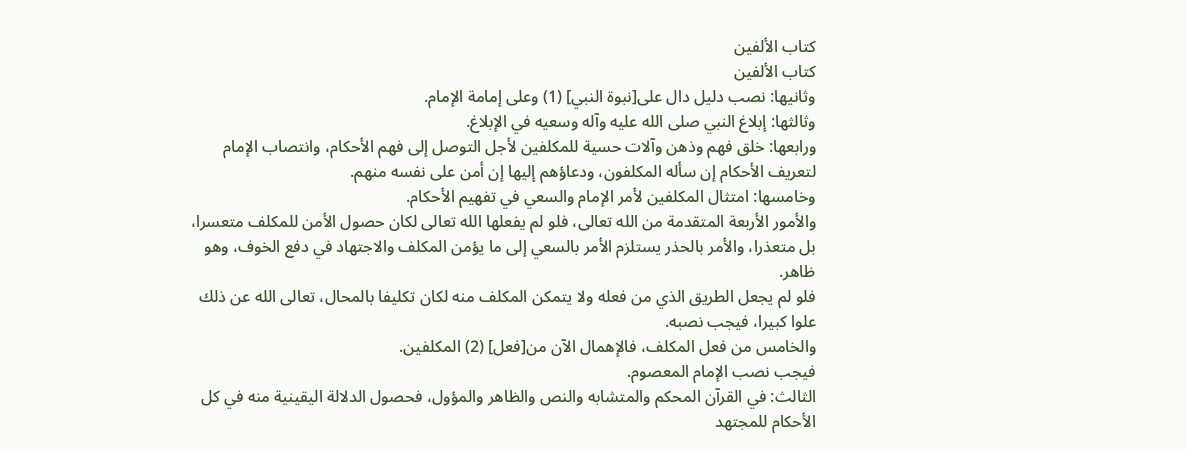كتاب الألفين
كتاب الألفين
وثانيها: نصب دليل دال على[نبوة النبي] (1) وعلى إمامة الإمام.
وثالثها: إبلاغ النبي صلى الله عليه وآله وسعيه في الإبلاغ.
ورابعها: خلق فهم وذهن وآلات حسية للمكلفين لأجل التوصل إلى فهم الأحكام، وانتصاب الإمام لتعريف الأحكام إن سأله المكلفون، ودعاؤهم إليها إن أمن على نفسه منهم.
وخامسها: امتثال المكلفين لأمر الإمام والسعي في تفهيم الأحكام.
والأمور الأربعة المتقدمة من الله تعالى، فلو لم يفعلها الله تعالى لكان حصول الأمن للمكلف متعسرا، بل متعذرا، والأمر بالحذر يستلزم الأمر بالسعي إلى ما يؤمن المكلف والاجتهاد في دفع الخوف، وهو ظاهر.
فلو لم يجعل الطريق الذي من فعله ولا يتمكن المكلف منه لكان تكليفا بالمحال، تعالى الله عن ذلك علوا كبيرا، فيجب نصبه.
والخامس من فعل المكلف، فالإهمال الآن من[فعل] (2) المكلفين.
فيجب نصب الإمام المعصوم.
الثالث: في القرآن المحكم والمتشابه والنص والظاهر والمؤول، فحصول الدلالة اليقينية منه في كل الأحكام للمجتهد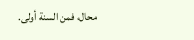محال، فمن السنة أولى.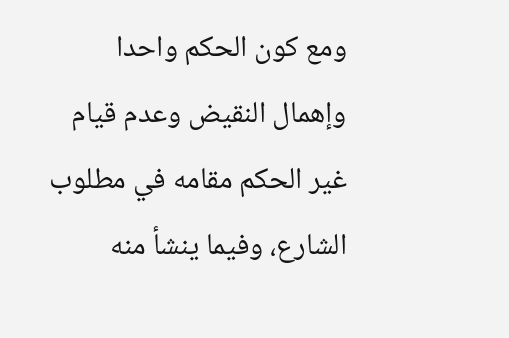ومع كون الحكم واحدا وإهمال النقيض وعدم قيام غير الحكم مقامه في مطلوب الشارع، وفيما ينشأ منه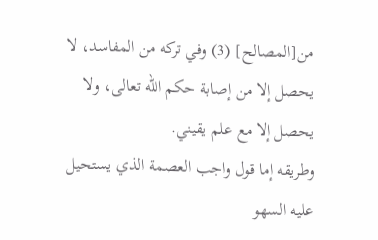من[المصالح] (3) وفي تركه من المفاسد، لا يحصل إلا من إصابة حكم الله تعالى، ولا يحصل إلا مع علم يقيني.
وطريقه إما قول واجب العصمة الذي يستحيل عليه السهو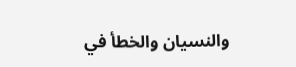والنسيان والخطأ في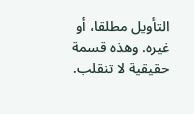التأويل مطلقا، أو غيره. وهذه قسمة حقيقية لا تنقلب.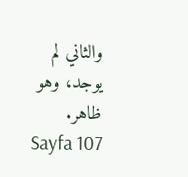والثاني لم يوجد، وهو ظاهر.
Sayfa 107